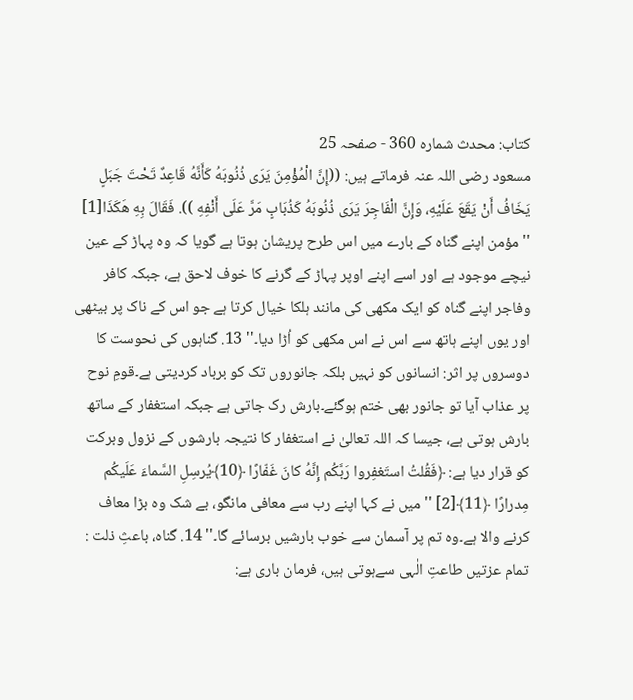کتاب: محدث شمارہ 360 - صفحہ 25
مسعود رضی اللہ عنہ فرماتے ہیں: ((إِنَّ الْمُؤْمِنَ يَرَى ذُنُوبَهُ كَأَنَّهُ قَاعِدٌ تَحْتَ جَبَلٍ يَخَافُ أَنْ يَقَعَ عَلَيْهِ، وَإِنَّ الْفَاجِرَ يَرَى ذُنُوبَهُ كَذُبَابٍ مَرَّ عَلَى أَنْفِهِ )). فَقَالَ بِهِ هَكَذَا[1] ''مؤمن اپنے گناہ کے بارے میں اس طرح پریشان ہوتا ہے گویا کہ وہ پہاڑ کے عین نیچے موجود ہے اور اسے اپنے اوپر پہاڑ کے گرنے کا خوف لاحق ہے، جبکہ کافر وفاجر اپنے گناہ کو ایک مکھی کی مانند ہلکا خیال کرتا ہے جو اس کے ناک پر بیٹھی اور یوں اپنے ہاتھ سے اس نے اس مکھی کو اُڑا دیا۔'' 13. گناہوں کی نحوست کا دوسروں پر اثر: انسانوں کو نہیں بلکہ جانوروں تک کو برباد کردیتی ہے۔قومِ نوح پر عذاب آیا تو جانور بھی ختم ہوگئے۔بارش رک جاتی ہے جبکہ استغفار کے ساتھ بارش ہوتی ہے، جیسا کہ اللہ تعالیٰ نے استغفار کا نتیجہ بارشوں کے نزول وبرکت کو قرار دیا ہے: ﴿فَقُلتُ استَغفِر‌وا رَ‌بَّكُم إِنَّهُ كانَ غَفّارً‌ا ﴿10﴾يُر‌سِلِ السَّماءَ عَلَيكُم مِدر‌ارً‌ا ﴿11﴾[2] '' میں نے کہا اپنے رب سے معافی مانگو، بے شک وہ بڑا معاف کرنے والا ہے۔وہ تم پر آسمان سے خوب بارشیں برسائے گا۔'' 14. گناہ، باعثِ ذلت : تمام عزتیں طاعتِ الٰہی سےہوتی ہیں، فرمان باری ہے: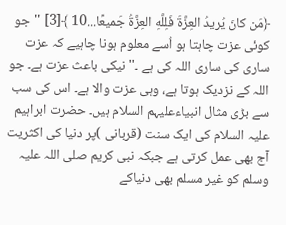﴿مَن كانَ يُر‌يدُ العِزَّةَ فَلِلَّهِ العِزَّةُ جَميعًا...10 ﴾[3] ''جو کوئی عزت چاہتا ہو اُسے معلوم ہونا چاہیے کہ عزت ساری کی ساری اللہ کی ہے ۔'' نیکی باعث عزت ہے۔ جو اللہ کے نزدیک ہوتا ہے، وہی عزت والا ہے۔ اس کی سب سے بڑی مثال انبیاءعلیہم السلام ہیں۔ حضرت ابراہیم علیہ السلام کی ایک سنت (قربانی )پر دنیا کی اکثریت آج بھی عمل کرتی ہے جبکہ نبی کریم صلی اللہ علیہ وسلم کو غیر مسلم بھی دنیاکے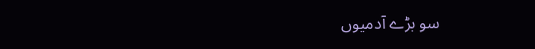سو بڑے آدمیوں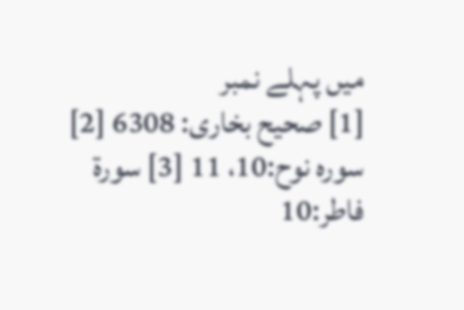میں پہلے نمبر
[1] صحيح بخاری: 6308 [2] سورہ نوح:10، 11 [3] سورۃ فاطر:10